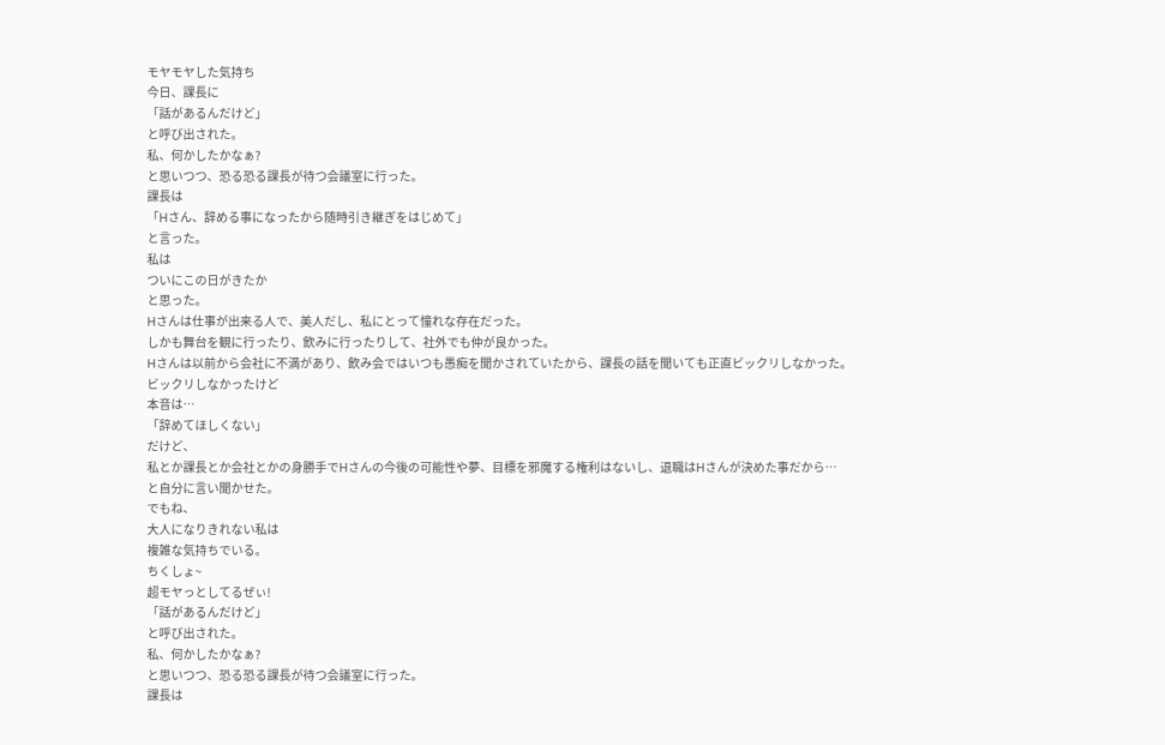モヤモヤした気持ち
今日、課長に
「話があるんだけど」
と呼び出された。
私、何かしたかなぁ?
と思いつつ、恐る恐る課長が待つ会議室に行った。
課長は
「Hさん、辞める事になったから随時引き継ぎをはじめて」
と言った。
私は
ついにこの日がきたか
と思った。
Hさんは仕事が出来る人で、美人だし、私にとって憧れな存在だった。
しかも舞台を観に行ったり、飲みに行ったりして、社外でも仲が良かった。
Hさんは以前から会社に不満があり、飲み会ではいつも愚痴を聞かされていたから、課長の話を聞いても正直ビックリしなかった。
ビックリしなかったけど
本音は…
「辞めてほしくない」
だけど、
私とか課長とか会社とかの身勝手でHさんの今後の可能性や夢、目標を邪魔する権利はないし、退職はHさんが決めた事だから…
と自分に言い聞かせた。
でもね、
大人になりきれない私は
複雑な気持ちでいる。
ちくしょ~
超モヤっとしてるぜぃ!
「話があるんだけど」
と呼び出された。
私、何かしたかなぁ?
と思いつつ、恐る恐る課長が待つ会議室に行った。
課長は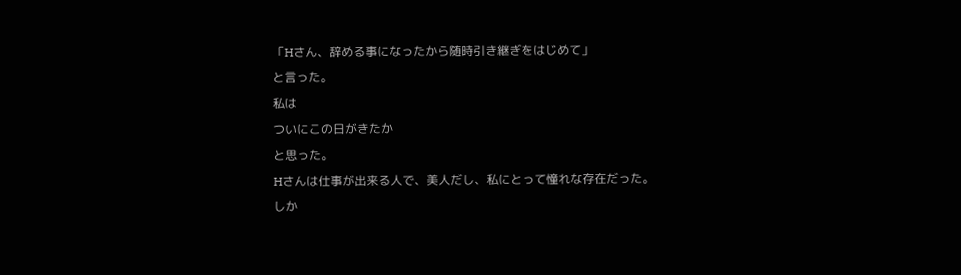「Hさん、辞める事になったから随時引き継ぎをはじめて」
と言った。
私は
ついにこの日がきたか
と思った。
Hさんは仕事が出来る人で、美人だし、私にとって憧れな存在だった。
しか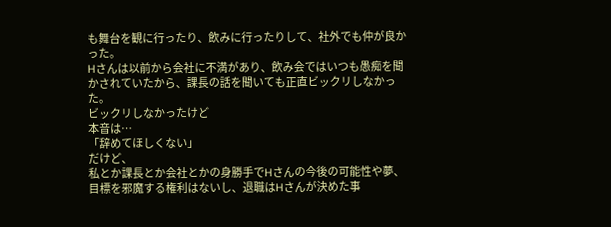も舞台を観に行ったり、飲みに行ったりして、社外でも仲が良かった。
Hさんは以前から会社に不満があり、飲み会ではいつも愚痴を聞かされていたから、課長の話を聞いても正直ビックリしなかった。
ビックリしなかったけど
本音は…
「辞めてほしくない」
だけど、
私とか課長とか会社とかの身勝手でHさんの今後の可能性や夢、目標を邪魔する権利はないし、退職はHさんが決めた事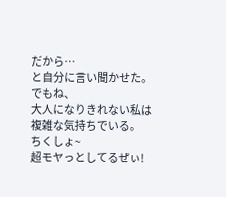だから…
と自分に言い聞かせた。
でもね、
大人になりきれない私は
複雑な気持ちでいる。
ちくしょ~
超モヤっとしてるぜぃ!